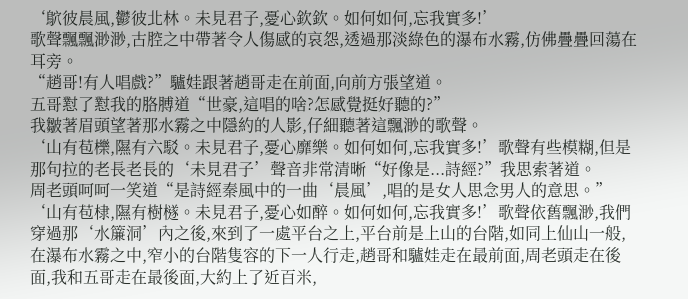‘鴥彼晨風,鬱彼北林。未見君子,憂心欽欽。如何如何,忘我實多!’
歌聲飄飄渺渺,古腔之中帶著令人傷感的哀怨,透過那淡綠色的瀑布水霧,仿佛疊疊回蕩在耳旁。
“趙哥!有人唱戲?”驢娃跟著趙哥走在前面,向前方張望道。
五哥懟了懟我的胳膊道“世豪,這唱的啥?怎感覺挺好聽的?”
我皺著眉頭望著那水霧之中隱約的人影,仔細聽著這飄渺的歌聲。
‘山有苞櫟,隰有六駁。未見君子,憂心靡樂。如何如何,忘我實多!’歌聲有些模糊,但是那句拉的老長老長的‘未見君子’聲音非常清晰“好像是...詩經?”我思索著道。
周老頭呵呵一笑道“是詩經秦風中的一曲‘晨風’,唱的是女人思念男人的意思。”
‘山有苞棣,隰有樹檖。未見君子,憂心如醉。如何如何,忘我實多!’歌聲依舊飄渺,我們穿過那‘水簾洞’內之後,來到了一處平台之上,平台前是上山的台階,如同上仙山一般,在瀑布水霧之中,窄小的台階隻容的下一人行走,趙哥和驢娃走在最前面,周老頭走在後面,我和五哥走在最後面,大約上了近百米,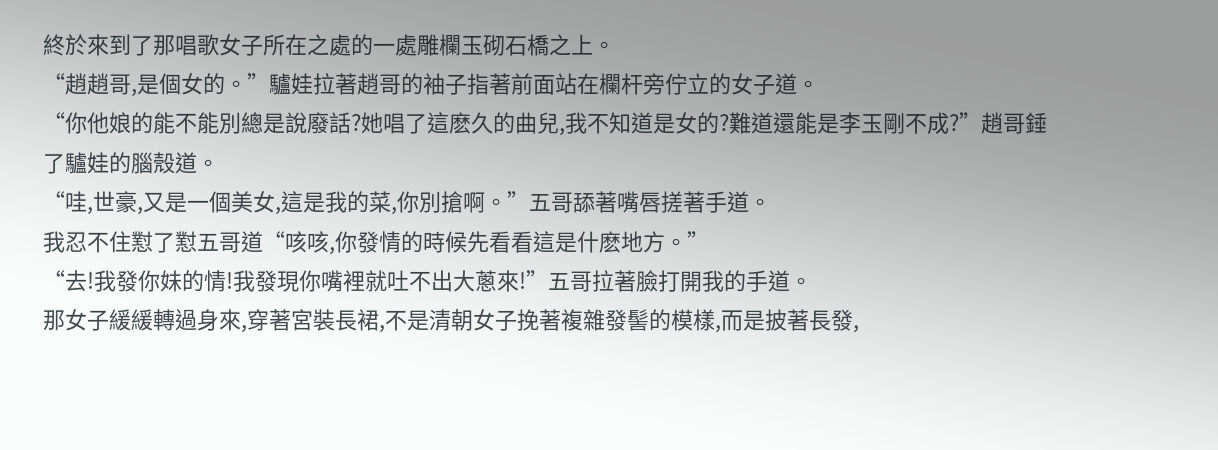終於來到了那唱歌女子所在之處的一處雕欄玉砌石橋之上。
“趙趙哥,是個女的。”驢娃拉著趙哥的袖子指著前面站在欄杆旁佇立的女子道。
“你他娘的能不能別總是說廢話?她唱了這麽久的曲兒,我不知道是女的?難道還能是李玉剛不成?”趙哥錘了驢娃的腦殼道。
“哇,世豪,又是一個美女,這是我的菜,你別搶啊。”五哥舔著嘴唇搓著手道。
我忍不住懟了懟五哥道“咳咳,你發情的時候先看看這是什麽地方。”
“去!我發你妹的情!我發現你嘴裡就吐不出大蔥來!”五哥拉著臉打開我的手道。
那女子緩緩轉過身來,穿著宮裝長裙,不是清朝女子挽著複雜發髻的模樣,而是披著長發,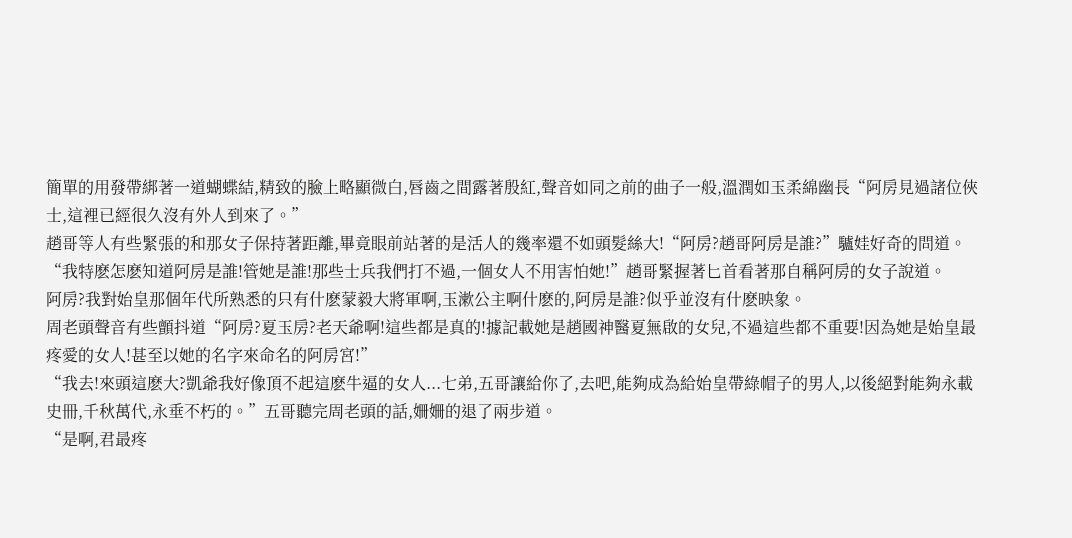簡單的用發帶綁著一道蝴蝶結,精致的臉上略顯微白,唇齒之間露著殷紅,聲音如同之前的曲子一般,溫潤如玉柔綿幽長“阿房見過諸位俠士,這裡已經很久沒有外人到來了。”
趙哥等人有些緊張的和那女子保持著距離,畢竟眼前站著的是活人的幾率還不如頭髮絲大!“阿房?趙哥阿房是誰?”驢娃好奇的問道。
“我特麽怎麽知道阿房是誰!管她是誰!那些士兵我們打不過,一個女人不用害怕她!”趙哥緊握著匕首看著那自稱阿房的女子說道。
阿房?我對始皇那個年代所熟悉的只有什麽蒙毅大將軍啊,玉漱公主啊什麽的,阿房是誰?似乎並沒有什麽映象。
周老頭聲音有些顫抖道“阿房?夏玉房?老天爺啊!這些都是真的!據記載她是趙國神醫夏無啟的女兒,不過這些都不重要!因為她是始皇最疼愛的女人!甚至以她的名字來命名的阿房宮!”
“我去!來頭這麽大?凱爺我好像頂不起這麽牛逼的女人...七弟,五哥讓給你了,去吧,能夠成為給始皇帶綠帽子的男人,以後絕對能夠永載史冊,千秋萬代,永垂不朽的。”五哥聽完周老頭的話,姍姍的退了兩步道。
“是啊,君最疼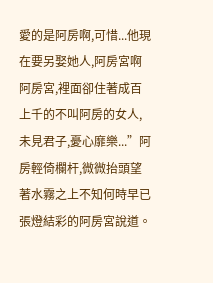愛的是阿房啊,可惜...他現在要另娶她人,阿房宮啊阿房宮,裡面卻住著成百上千的不叫阿房的女人,未見君子,憂心靡樂...”阿房輕倚欄杆,微微抬頭望著水霧之上不知何時早已張燈結彩的阿房宮說道。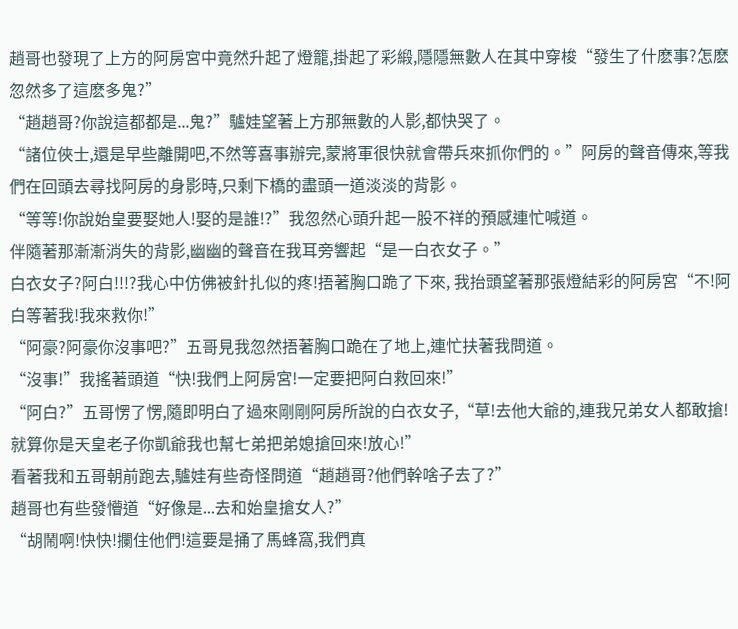趙哥也發現了上方的阿房宮中竟然升起了燈籠,掛起了彩緞,隱隱無數人在其中穿梭“發生了什麽事?怎麽忽然多了這麽多鬼?”
“趙趙哥?你說這都都是...鬼?”驢娃望著上方那無數的人影,都快哭了。
“諸位俠士,還是早些離開吧,不然等喜事辦完,蒙將軍很快就會帶兵來抓你們的。”阿房的聲音傳來,等我們在回頭去尋找阿房的身影時,只剩下橋的盡頭一道淡淡的背影。
“等等!你說始皇要娶她人!娶的是誰!?”我忽然心頭升起一股不祥的預感連忙喊道。
伴隨著那漸漸消失的背影,幽幽的聲音在我耳旁響起“是一白衣女子。”
白衣女子?阿白!!!?我心中仿佛被針扎似的疼!捂著胸口跪了下來, 我抬頭望著那張燈結彩的阿房宮“不!阿白等著我!我來救你!”
“阿豪?阿豪你沒事吧?”五哥見我忽然捂著胸口跪在了地上,連忙扶著我問道。
“沒事!”我搖著頭道“快!我們上阿房宮!一定要把阿白救回來!”
“阿白?”五哥愣了愣,隨即明白了過來剛剛阿房所說的白衣女子,“草!去他大爺的,連我兄弟女人都敢搶!就算你是天皇老子你凱爺我也幫七弟把弟媳搶回來!放心!”
看著我和五哥朝前跑去,驢娃有些奇怪問道“趙趙哥?他們幹啥子去了?”
趙哥也有些發懵道“好像是...去和始皇搶女人?”
“胡鬧啊!快快!攔住他們!這要是捅了馬蜂窩,我們真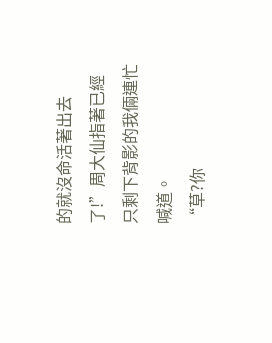的就沒命活著出去了!”周大仙指著已經只剩下背影的我倆連忙喊道。
“草?你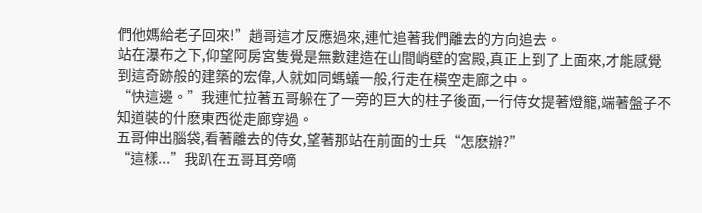們他媽給老子回來!”趙哥這才反應過來,連忙追著我們離去的方向追去。
站在瀑布之下,仰望阿房宮隻覺是無數建造在山間峭壁的宮殿,真正上到了上面來,才能感覺到這奇跡般的建築的宏偉,人就如同螞蟻一般,行走在橫空走廊之中。
“快這邊。”我連忙拉著五哥躲在了一旁的巨大的柱子後面,一行侍女提著燈籠,端著盤子不知道裝的什麽東西從走廊穿過。
五哥伸出腦袋,看著離去的侍女,望著那站在前面的士兵“怎麽辦?”
“這樣...”我趴在五哥耳旁嘀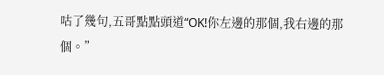咕了幾句,五哥點點頭道“OK!你左邊的那個,我右邊的那個。”